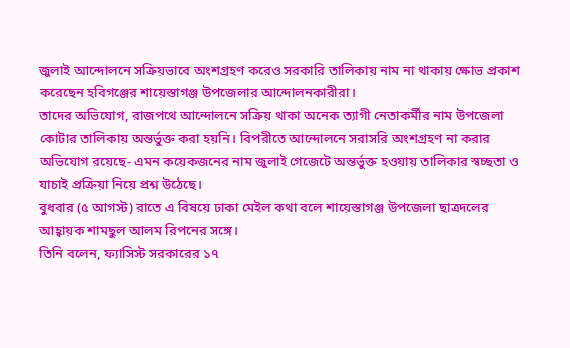জুলাই আন্দোলনে সক্রিয়ভাবে অংশগ্রহণ করেও সরকারি তালিকায় নাম না থাকায় ক্ষোভ প্রকাশ করেছেন হবিগঞ্জের শায়েস্তাগঞ্জ উপজেলার আন্দোলনকারীরা।
তাদের অভিযোগ, রাজপথে আন্দোলনে সক্রিয় থাকা অনেক ত্যাগী নেতাকর্মীর নাম উপজেলা কোটার তালিকায় অন্তর্ভুক্ত করা হয়নি। বিপরীতে আন্দোলনে সরাসরি অংশগ্রহণ না করার অভিযোগ রয়েছে- এমন কয়েকজনের নাম জুলাই গেজেটে অন্তর্ভুক্ত হওয়ায় তালিকার স্বচ্ছতা ও যাচাই প্রক্রিয়া নিয়ে প্রশ্ন উঠেছে।
বুধবার (৫ আগস্ট) রাতে এ বিষয়ে ঢাকা মেইল কথা বলে শায়েস্তাগঞ্জ উপজেলা ছাত্রদলের আহ্বায়ক শামছুল আলম রিপনের সঙ্গে।
তিনি বলেন, ফ্যাসিস্ট সরকারের ১৭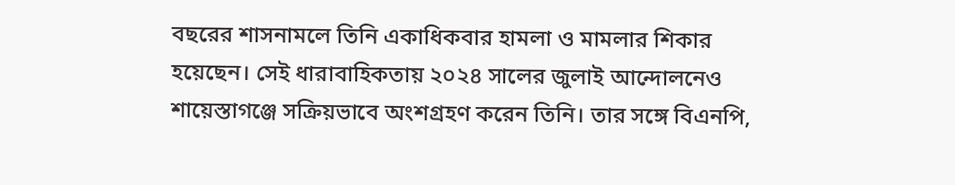বছরের শাসনামলে তিনি একাধিকবার হামলা ও মামলার শিকার হয়েছেন। সেই ধারাবাহিকতায় ২০২৪ সালের জুলাই আন্দোলনেও শায়েস্তাগঞ্জে সক্রিয়ভাবে অংশগ্রহণ করেন তিনি। তার সঙ্গে বিএনপি,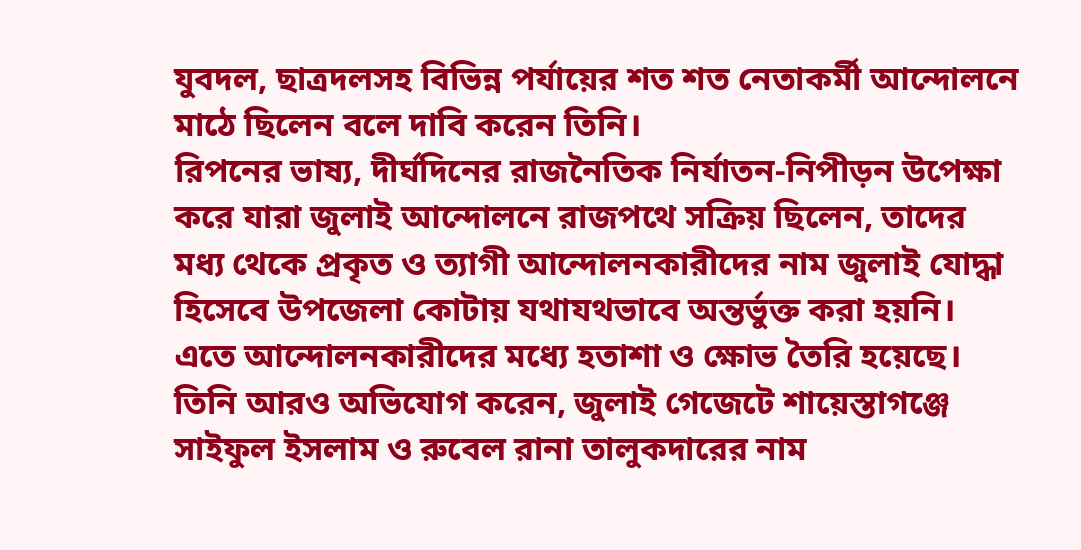যুবদল, ছাত্রদলসহ বিভিন্ন পর্যায়ের শত শত নেতাকর্মী আন্দোলনে মাঠে ছিলেন বলে দাবি করেন তিনি।
রিপনের ভাষ্য, দীর্ঘদিনের রাজনৈতিক নির্যাতন-নিপীড়ন উপেক্ষা করে যারা জুলাই আন্দোলনে রাজপথে সক্রিয় ছিলেন, তাদের মধ্য থেকে প্রকৃত ও ত্যাগী আন্দোলনকারীদের নাম জুলাই যোদ্ধা হিসেবে উপজেলা কোটায় যথাযথভাবে অন্তর্ভুক্ত করা হয়নি। এতে আন্দোলনকারীদের মধ্যে হতাশা ও ক্ষোভ তৈরি হয়েছে।
তিনি আরও অভিযোগ করেন, জুলাই গেজেটে শায়েস্তাগঞ্জে সাইফুল ইসলাম ও রুবেল রানা তালুকদারের নাম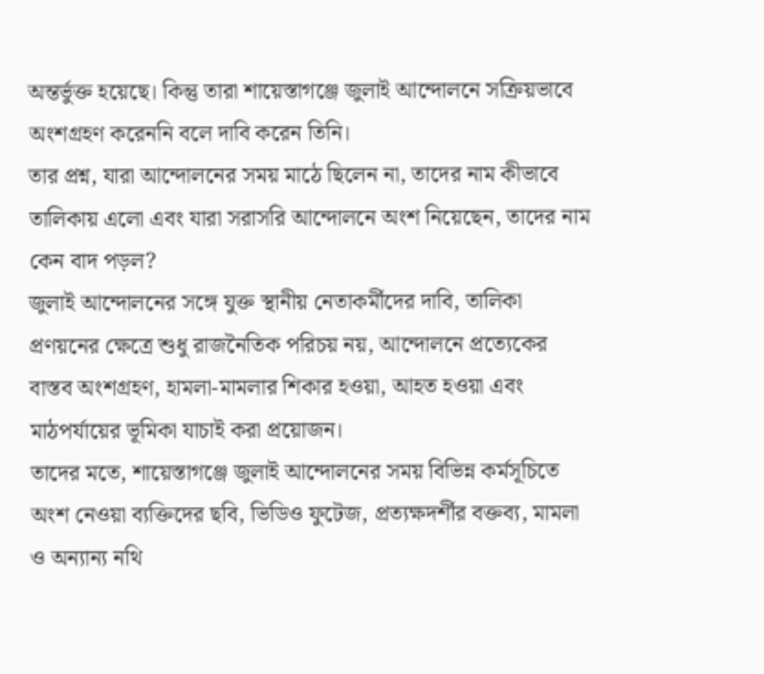অন্তর্ভুক্ত হয়েছে। কিন্তু তারা শায়েস্তাগঞ্জে জুলাই আন্দোলনে সক্রিয়ভাবে অংশগ্রহণ করেননি বলে দাবি করেন তিনি।
তার প্রশ্ন, যারা আন্দোলনের সময় মাঠে ছিলেন না, তাদের নাম কীভাবে তালিকায় এলো এবং যারা সরাসরি আন্দোলনে অংশ নিয়েছেন, তাদের নাম কেন বাদ পড়ল?
জুলাই আন্দোলনের সঙ্গে যুক্ত স্থানীয় নেতাকর্মীদের দাবি, তালিকা প্রণয়নের ক্ষেত্রে শুধু রাজনৈতিক পরিচয় নয়, আন্দোলনে প্রত্যেকের বাস্তব অংশগ্রহণ, হামলা-মামলার শিকার হওয়া, আহত হওয়া এবং মাঠপর্যায়ের ভূমিকা যাচাই করা প্রয়োজন।
তাদের মতে, শায়েস্তাগঞ্জে জুলাই আন্দোলনের সময় বিভিন্ন কর্মসূচিতে অংশ নেওয়া ব্যক্তিদের ছবি, ভিডিও ফুটেজ, প্রত্যক্ষদর্শীর বক্তব্য, মামলা ও অন্যান্য নথি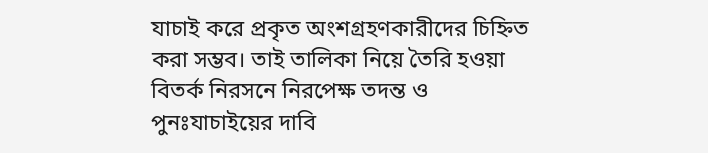যাচাই করে প্রকৃত অংশগ্রহণকারীদের চিহ্নিত করা সম্ভব। তাই তালিকা নিয়ে তৈরি হওয়া বিতর্ক নিরসনে নিরপেক্ষ তদন্ত ও পুনঃযাচাইয়ের দাবি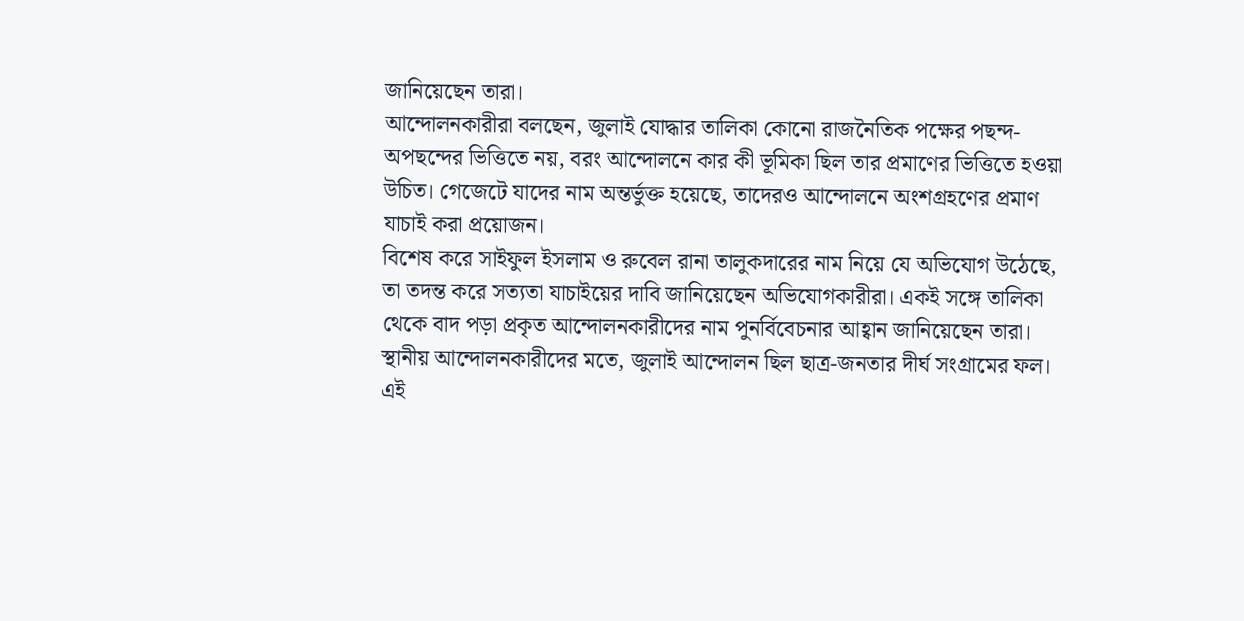জানিয়েছেন তারা।
আন্দোলনকারীরা বলছেন, জুলাই যোদ্ধার তালিকা কোনো রাজনৈতিক পক্ষের পছন্দ-অপছন্দের ভিত্তিতে নয়, বরং আন্দোলনে কার কী ভূমিকা ছিল তার প্রমাণের ভিত্তিতে হওয়া উচিত। গেজেটে যাদের নাম অন্তর্ভুক্ত হয়েছে, তাদেরও আন্দোলনে অংশগ্রহণের প্রমাণ যাচাই করা প্রয়োজন।
বিশেষ করে সাইফুল ইসলাম ও রুবেল রানা তালুকদারের নাম নিয়ে যে অভিযোগ উঠেছে, তা তদন্ত করে সত্যতা যাচাইয়ের দাবি জানিয়েছেন অভিযোগকারীরা। একই সঙ্গে তালিকা থেকে বাদ পড়া প্রকৃত আন্দোলনকারীদের নাম পুনর্বিবেচনার আহ্বান জানিয়েছেন তারা।
স্থানীয় আন্দোলনকারীদের মতে, জুলাই আন্দোলন ছিল ছাত্র-জনতার দীর্ঘ সংগ্রামের ফল। এই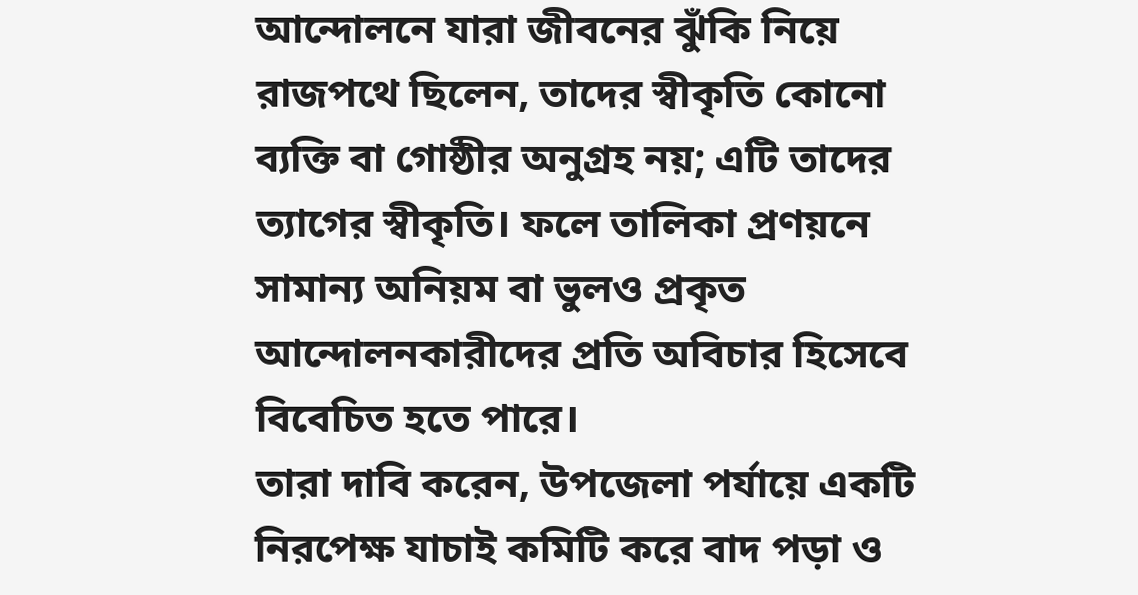আন্দোলনে যারা জীবনের ঝুঁকি নিয়ে রাজপথে ছিলেন, তাদের স্বীকৃতি কোনো ব্যক্তি বা গোষ্ঠীর অনুগ্রহ নয়; এটি তাদের ত্যাগের স্বীকৃতি। ফলে তালিকা প্রণয়নে সামান্য অনিয়ম বা ভুলও প্রকৃত আন্দোলনকারীদের প্রতি অবিচার হিসেবে বিবেচিত হতে পারে।
তারা দাবি করেন, উপজেলা পর্যায়ে একটি নিরপেক্ষ যাচাই কমিটি করে বাদ পড়া ও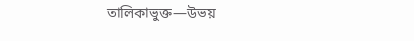তালিকাভুক্ত—উভয়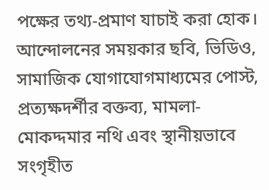পক্ষের তথ্য-প্রমাণ যাচাই করা হোক। আন্দোলনের সময়কার ছবি, ভিডিও, সামাজিক যোগাযোগমাধ্যমের পোস্ট, প্রত্যক্ষদর্শীর বক্তব্য, মামলা-মোকদ্দমার নথি এবং স্থানীয়ভাবে সংগৃহীত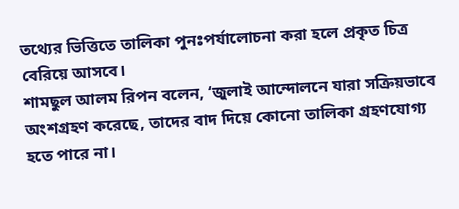তথ্যের ভিত্তিতে তালিকা পুনঃপর্যালোচনা করা হলে প্রকৃত চিত্র বেরিয়ে আসবে।
শামছুল আলম রিপন বলেন, ‘জুলাই আন্দোলনে যারা সক্রিয়ভাবে অংশগ্রহণ করেছে, তাদের বাদ দিয়ে কোনো তালিকা গ্রহণযোগ্য হতে পারে না।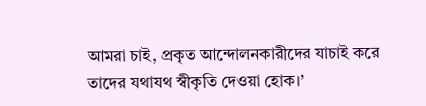আমরা চাই, প্রকৃত আন্দোলনকারীদের যাচাই করে তাদের যথাযথ স্বীকৃতি দেওয়া হোক।’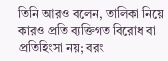তিনি আরও বলেন, তালিকা নিয়ে কারও প্রতি ব্যক্তিগত বিরোধ বা প্রতিহিংসা নয়; বরং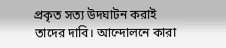প্রকৃত সত্য উদঘাটন করাই তাদের দাবি। আন্দোলনে কারা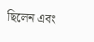ছিলেন এবং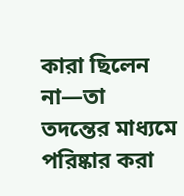কারা ছিলেন না—তা তদন্তের মাধ্যমে পরিষ্কার করা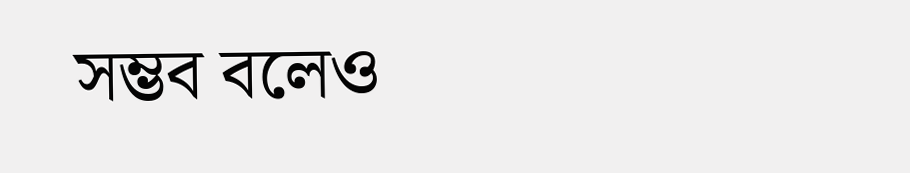সম্ভব বলেও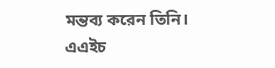মন্তব্য করেন তিনি।
এএইচ